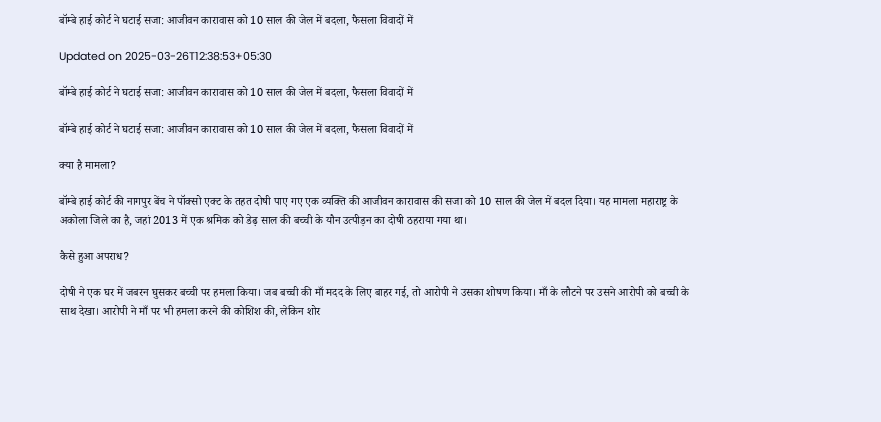बॉम्बे हाई कोर्ट ने घटाई सजा: आजीवन कारावास को 10 साल की जेल में बदला, फैसला विवादों में

Updated on 2025-03-26T12:38:53+05:30

बॉम्बे हाई कोर्ट ने घटाई सजा: आजीवन कारावास को 10 साल की जेल में बदला, फैसला विवादों में

बॉम्बे हाई कोर्ट ने घटाई सजा: आजीवन कारावास को 10 साल की जेल में बदला, फैसला विवादों में

क्या है मामला?

बॉम्बे हाई कोर्ट की नागपुर बेंच ने पॉक्सो एक्ट के तहत दोषी पाए गए एक व्यक्ति की आजीवन कारावास की सजा को 10 साल की जेल में बदल दिया। यह मामला महाराष्ट्र के अकोला जिले का है, जहां 2013 में एक श्रमिक को डेढ़ साल की बच्ची के यौन उत्पीड़न का दोषी ठहराया गया था।

कैसे हुआ अपराध?

दोषी ने एक घर में जबरन घुसकर बच्ची पर हमला किया। जब बच्ची की माँ मदद के लिए बाहर गई, तो आरोपी ने उसका शोषण किया। माँ के लौटने पर उसने आरोपी को बच्ची के साथ देखा। आरोपी ने माँ पर भी हमला करने की कोशिश की, लेकिन शोर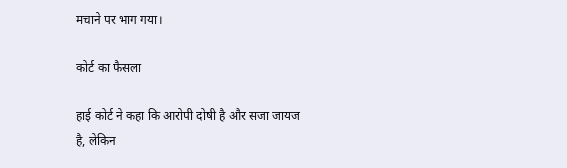मचाने पर भाग गया।

कोर्ट का फैसला

हाई कोर्ट ने कहा कि आरोपी दोषी है और सजा जायज है, लेकिन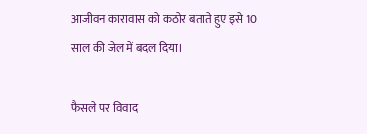आजीवन कारावास को कठोर बताते हुए इसे 10 साल की जेल में बदल दिया।

फैसले पर विवाद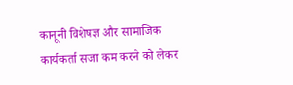कानूनी विशेषज्ञ और सामाजिक कार्यकर्ता सजा कम करने को लेकर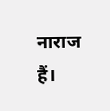नाराज हैं।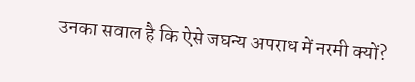उनका सवाल है कि ऐसे जघन्य अपराध में नरमी क्यों?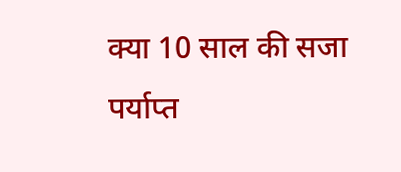क्या 10 साल की सजा पर्याप्त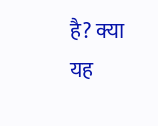है? क्या यह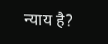न्याय है?